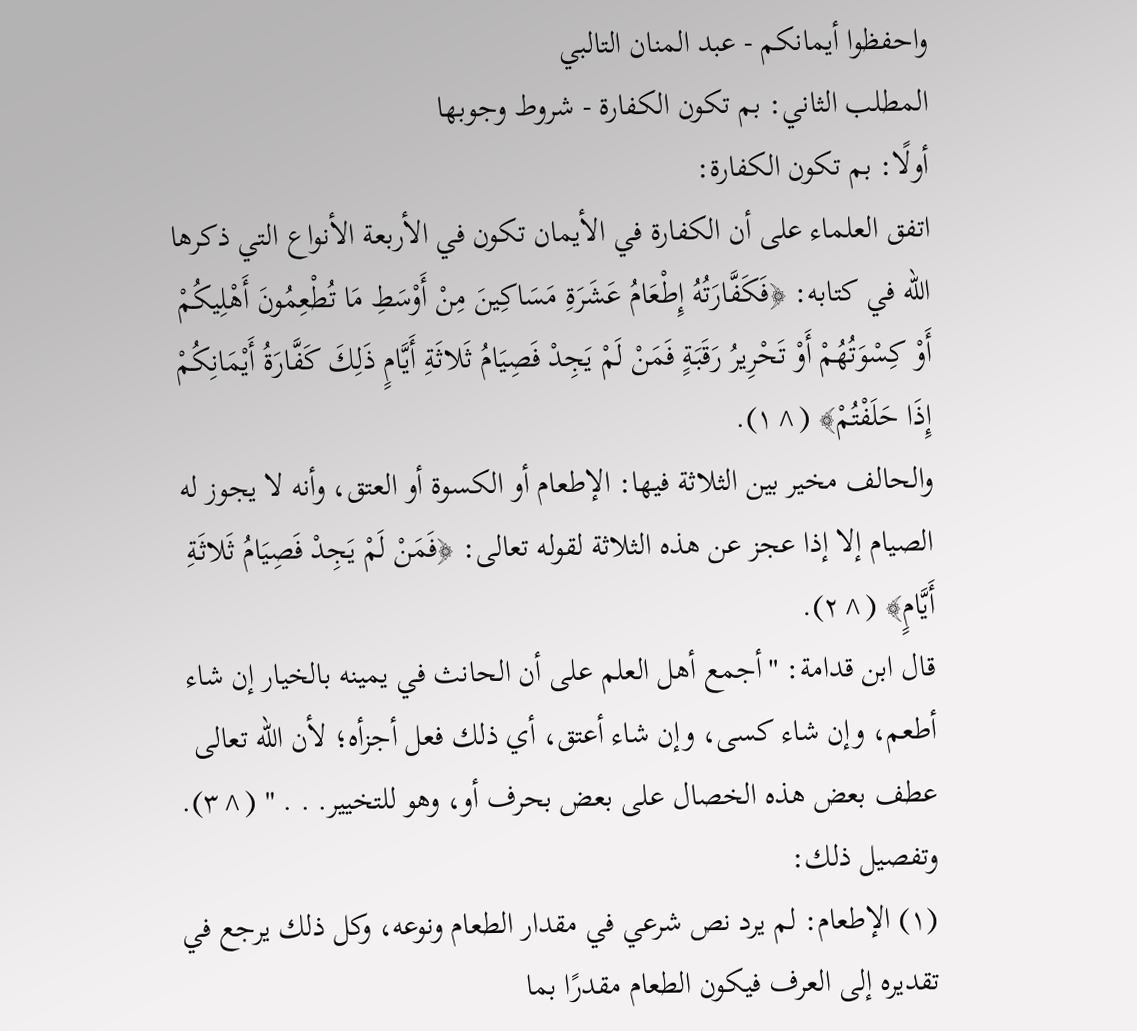واحفظوا أيمانكم - عبد المنان التالبي
المطلب الثاني: بم تكون الكفارة - شروط وجوبها
أولًا: بم تكون الكفارة:
اتفق العلماء على أن الكفارة في الأيمان تكون في الأربعة الأنواع التي ذكرها الله في كتابه: ﴿فَكَفَّارَتُهُ إِطْعَامُ عَشَرَةِ مَسَاكِينَ مِنْ أَوْسَطِ مَا تُطْعِمُونَ أَهْلِيكُمْ أَوْ كِسْوَتُهُمْ أَوْ تَحْرِيرُ رَقَبَةٍ فَمَنْ لَمْ يَجِدْ فَصِيَامُ ثَلاثَةِ أَيَّامٍ ذَلِكَ كَفَّارَةُ أَيْمَانِكُمْ إِذَا حَلَفْتُمْ﴾ (^١).
والحالف مخير بين الثلاثة فيها: الإطعام أو الكسوة أو العتق، وأنه لا يجوز له الصيام إلا إذا عجز عن هذه الثلاثة لقوله تعالى: ﴿فَمَنْ لَمْ يَجِدْ فَصِيَامُ ثَلاثَةِ أَيَّامٍ﴾ (^٢).
قال ابن قدامة: "أجمع أهل العلم على أن الحانث في يمينه بالخيار إن شاء أطعم، وإن شاء كسى، وإن شاء أعتق، أي ذلك فعل أجزأه؛ لأن الله تعالى عطف بعض هذه الخصال على بعض بحرف أو، وهو للتخيير. . . " (^٣).
وتفصيل ذلك:
(١) الإطعام: لم يرد نص شرعي في مقدار الطعام ونوعه، وكل ذلك يرجع في تقديره إلى العرف فيكون الطعام مقدرًا بما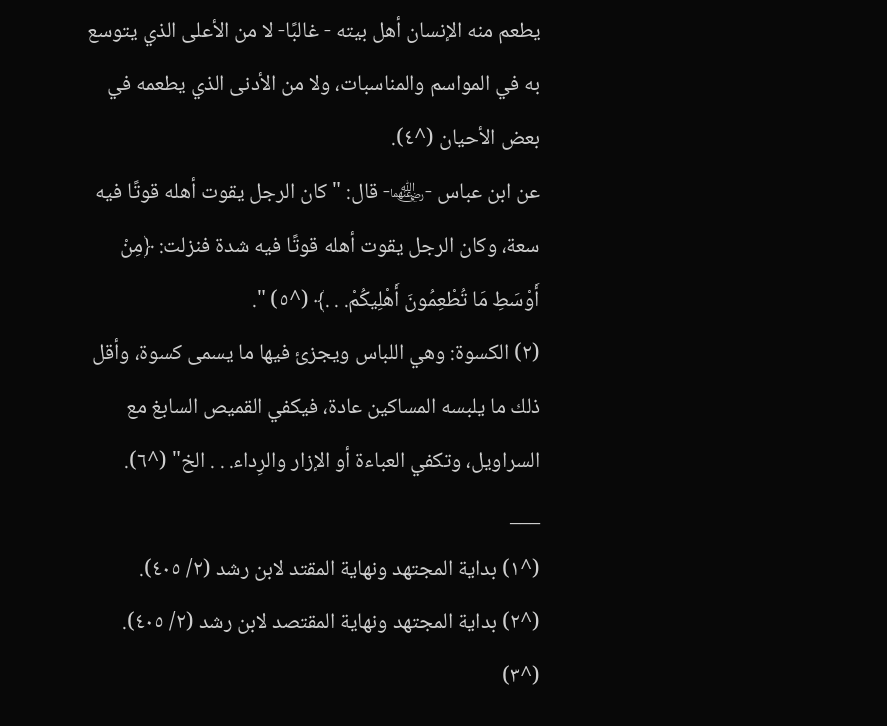يطعم منه الإنسان أهل بيته - غالبًا- لا من الأعلى الذي يتوسع به في المواسم والمناسبات، ولا من الأدنى الذي يطعمه في بعض الأحيان (^٤).
عن ابن عباس -﵄- قال: " كان الرجل يقوت أهله قوتًا فيه سعة، وكان الرجل يقوت أهله قوتًا فيه شدة فنزلت: ﴿مِنْ أَوْسَطِ مَا تُطْعِمُونَ أَهْلِيكُمْ. . .﴾ (^٥) ".
(٢) الكسوة: وهي اللباس ويجزئ فيها ما يسمى كسوة، وأقل ذلك ما يلبسه المساكين عادة، فيكفي القميص السابغ مع السراويل، وتكفي العباءة أو الإزار والرِداء. . . الخ" (^٦).
___
(^١) بداية المجتهد ونهاية المقتد لابن رشد (٢/ ٤٠٥).
(^٢) بداية المجتهد ونهاية المقتصد لابن رشد (٢/ ٤٠٥).
(^٣)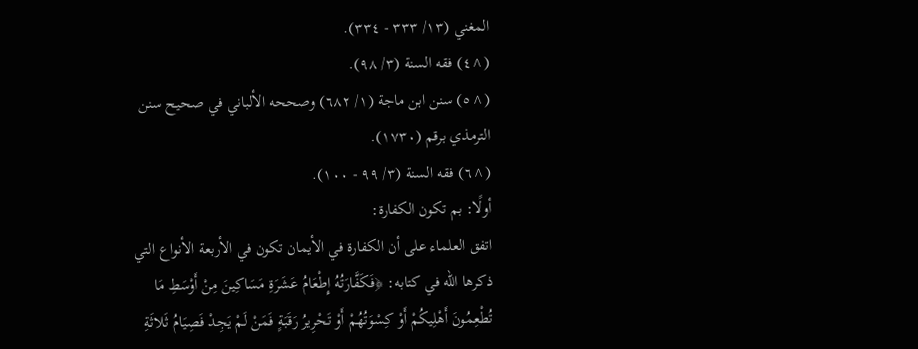المغني (١٣/ ٣٣٣ - ٣٣٤).
(^٤) فقه السنة (٣/ ٩٨).
(^٥) سنن ابن ماجة (١/ ٦٨٢) وصححه الألباني في صحيح سنن الترمذي برقم (١٧٣٠).
(^٦) فقه السنة (٣/ ٩٩ - ١٠٠).
أولًا: بم تكون الكفارة:
اتفق العلماء على أن الكفارة في الأيمان تكون في الأربعة الأنواع التي ذكرها الله في كتابه: ﴿فَكَفَّارَتُهُ إِطْعَامُ عَشَرَةِ مَسَاكِينَ مِنْ أَوْسَطِ مَا تُطْعِمُونَ أَهْلِيكُمْ أَوْ كِسْوَتُهُمْ أَوْ تَحْرِيرُ رَقَبَةٍ فَمَنْ لَمْ يَجِدْ فَصِيَامُ ثَلاثَةِ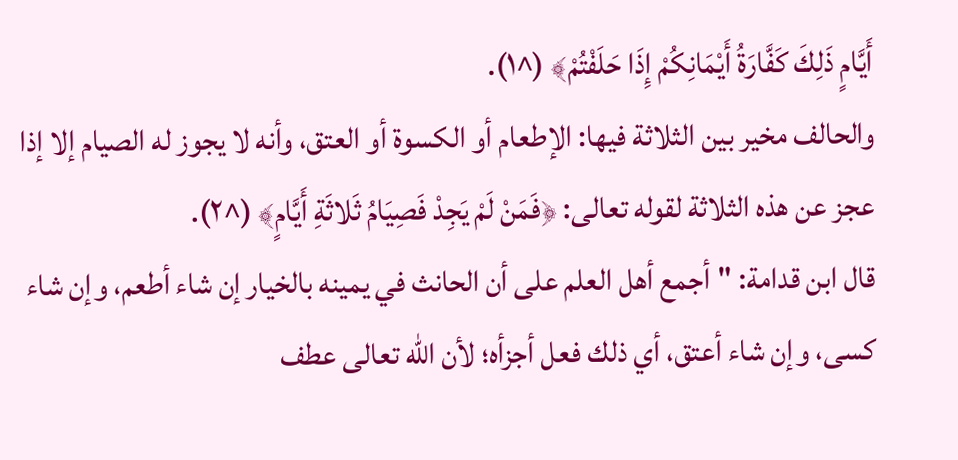أَيَّامٍ ذَلِكَ كَفَّارَةُ أَيْمَانِكُمْ إِذَا حَلَفْتُمْ﴾ (^١).
والحالف مخير بين الثلاثة فيها: الإطعام أو الكسوة أو العتق، وأنه لا يجوز له الصيام إلا إذا عجز عن هذه الثلاثة لقوله تعالى: ﴿فَمَنْ لَمْ يَجِدْ فَصِيَامُ ثَلاثَةِ أَيَّامٍ﴾ (^٢).
قال ابن قدامة: "أجمع أهل العلم على أن الحانث في يمينه بالخيار إن شاء أطعم، وإن شاء كسى، وإن شاء أعتق، أي ذلك فعل أجزأه؛ لأن الله تعالى عطف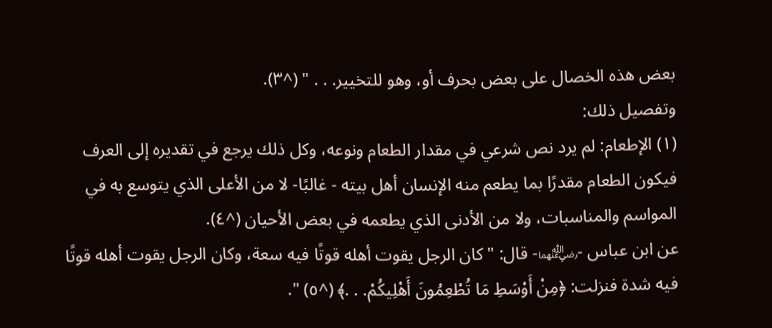بعض هذه الخصال على بعض بحرف أو، وهو للتخيير. . . " (^٣).
وتفصيل ذلك:
(١) الإطعام: لم يرد نص شرعي في مقدار الطعام ونوعه، وكل ذلك يرجع في تقديره إلى العرف فيكون الطعام مقدرًا بما يطعم منه الإنسان أهل بيته - غالبًا- لا من الأعلى الذي يتوسع به في المواسم والمناسبات، ولا من الأدنى الذي يطعمه في بعض الأحيان (^٤).
عن ابن عباس -﵄- قال: " كان الرجل يقوت أهله قوتًا فيه سعة، وكان الرجل يقوت أهله قوتًا فيه شدة فنزلت: ﴿مِنْ أَوْسَطِ مَا تُطْعِمُونَ أَهْلِيكُمْ. . .﴾ (^٥) ".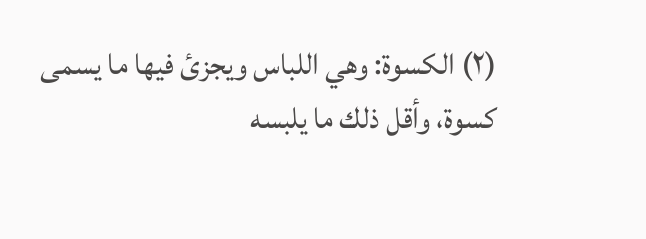(٢) الكسوة: وهي اللباس ويجزئ فيها ما يسمى كسوة، وأقل ذلك ما يلبسه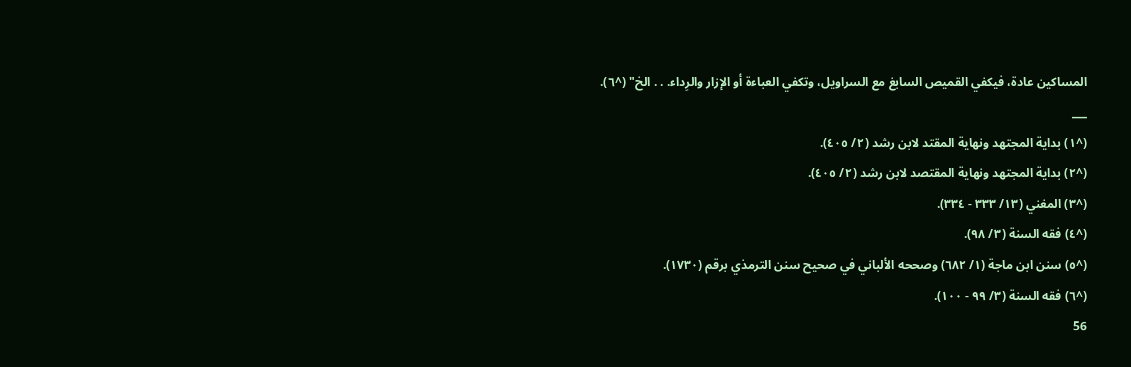المساكين عادة، فيكفي القميص السابغ مع السراويل، وتكفي العباءة أو الإزار والرِداء. . . الخ" (^٦).
___
(^١) بداية المجتهد ونهاية المقتد لابن رشد (٢/ ٤٠٥).
(^٢) بداية المجتهد ونهاية المقتصد لابن رشد (٢/ ٤٠٥).
(^٣) المغني (١٣/ ٣٣٣ - ٣٣٤).
(^٤) فقه السنة (٣/ ٩٨).
(^٥) سنن ابن ماجة (١/ ٦٨٢) وصححه الألباني في صحيح سنن الترمذي برقم (١٧٣٠).
(^٦) فقه السنة (٣/ ٩٩ - ١٠٠).
56